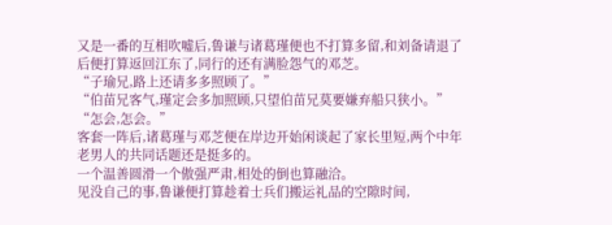又是一番的互相吹嘘后,鲁谦与诸葛瑾便也不打算多留,和刘备请退了后便打算返回江东了,同行的还有满脸怨气的邓芝。
“子瑜兄,路上还请多多照顾了。”
“伯苗兄客气,瑾定会多加照顾,只望伯苗兄莫要嫌弃船只狭小。”
“怎会,怎会。”
客套一阵后,诸葛瑾与邓芝便在岸边开始闲谈起了家长里短,两个中年老男人的共同话题还是挺多的。
一个温善圆滑一个傲强严肃,相处的倒也算融洽。
见没自己的事,鲁谦便打算趁着士兵们搬运礼品的空隙时间,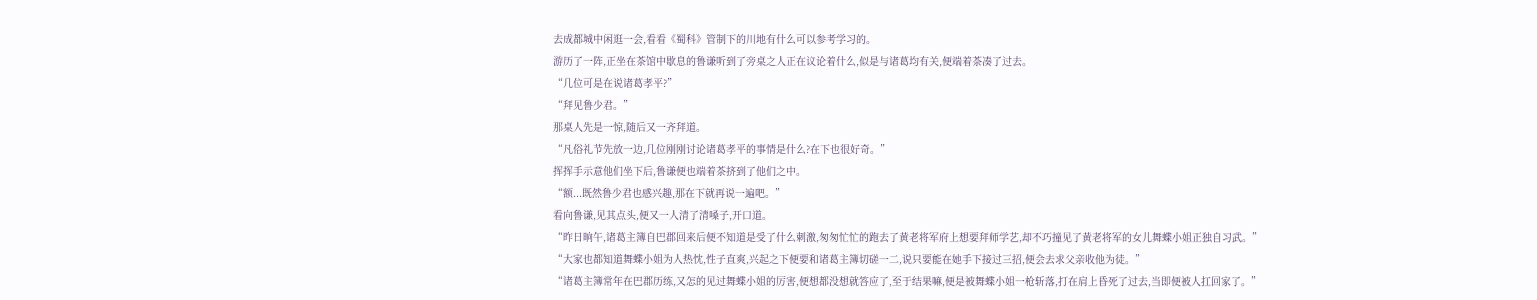去成都城中闲逛一会,看看《蜀科》管制下的川地有什么可以参考学习的。
游历了一阵,正坐在茶馆中歇息的鲁谦听到了旁桌之人正在议论着什么,似是与诸葛均有关,便端着茶凑了过去。
“几位可是在说诸葛孝平?”
“拜见鲁少君。”
那桌人先是一惊,随后又一齐拜道。
“凡俗礼节先放一边,几位刚刚讨论诸葛孝平的事情是什么?在下也很好奇。”
挥挥手示意他们坐下后,鲁谦便也端着茶挤到了他们之中。
“额...既然鲁少君也感兴趣,那在下就再说一遍吧。”
看向鲁谦,见其点头,便又一人清了清嗓子,开口道。
“昨日晌午,诸葛主簿自巴郡回来后便不知道是受了什么刺激,匆匆忙忙的跑去了黄老将军府上想要拜师学艺,却不巧撞见了黄老将军的女儿舞蝶小姐正独自习武。”
“大家也都知道舞蝶小姐为人热忱,性子直爽,兴起之下便要和诸葛主簿切磋一二,说只要能在她手下接过三招,便会去求父亲收他为徒。”
“诸葛主簿常年在巴郡历练,又怎的见过舞蝶小姐的厉害,便想都没想就答应了,至于结果嘛,便是被舞蝶小姐一枪斩落,打在肩上昏死了过去,当即便被人扛回家了。”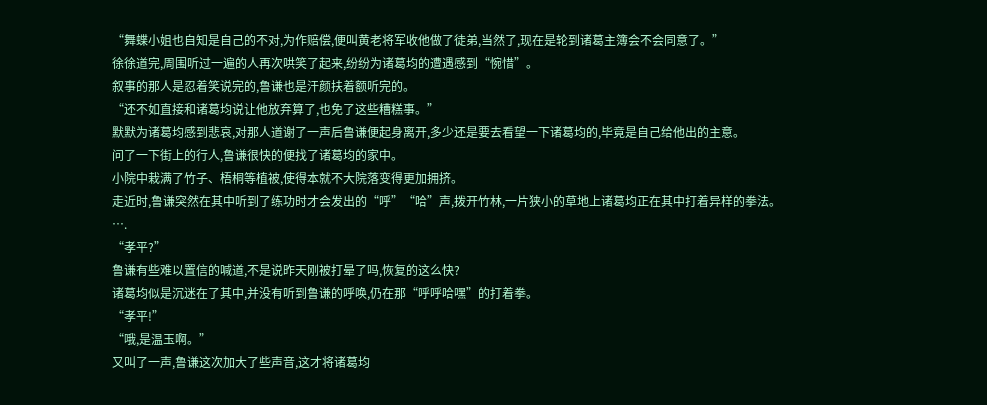“舞蝶小姐也自知是自己的不对,为作赔偿,便叫黄老将军收他做了徒弟,当然了,现在是轮到诸葛主簿会不会同意了。”
徐徐道完,周围听过一遍的人再次哄笑了起来,纷纷为诸葛均的遭遇感到“惋惜”。
叙事的那人是忍着笑说完的,鲁谦也是汗颜扶着额听完的。
“还不如直接和诸葛均说让他放弃算了,也免了这些糟糕事。”
默默为诸葛均感到悲哀,对那人道谢了一声后鲁谦便起身离开,多少还是要去看望一下诸葛均的,毕竟是自己给他出的主意。
问了一下街上的行人,鲁谦很快的便找了诸葛均的家中。
小院中栽满了竹子、梧桐等植被,使得本就不大院落变得更加拥挤。
走近时,鲁谦突然在其中听到了练功时才会发出的“呼”“哈”声,拨开竹林,一片狭小的草地上诸葛均正在其中打着异样的拳法。
….
“孝平?”
鲁谦有些难以置信的喊道,不是说昨天刚被打晕了吗,恢复的这么快?
诸葛均似是沉迷在了其中,并没有听到鲁谦的呼唤,仍在那“呼呼哈嘿”的打着拳。
“孝平!”
“哦,是温玉啊。”
又叫了一声,鲁谦这次加大了些声音,这才将诸葛均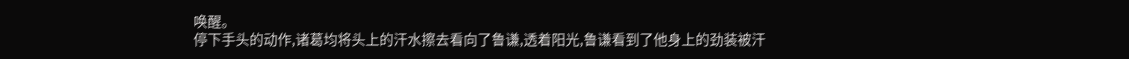唤醒。
停下手头的动作,诸葛均将头上的汗水擦去看向了鲁谦,透着阳光,鲁谦看到了他身上的劲装被汗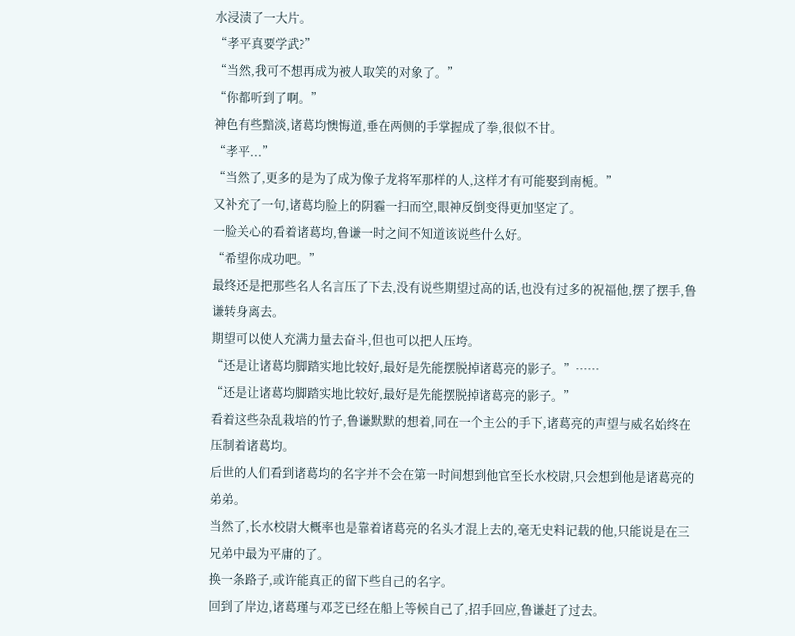水浸渍了一大片。
“孝平真要学武?”
“当然,我可不想再成为被人取笑的对象了。”
“你都听到了啊。”
神色有些黯淡,诸葛均懊悔道,垂在两侧的手掌握成了拳,很似不甘。
“孝平...”
“当然了,更多的是为了成为像子龙将军那样的人,这样才有可能娶到南栀。”
又补充了一句,诸葛均脸上的阴霾一扫而空,眼神反倒变得更加坚定了。
一脸关心的看着诸葛均,鲁谦一时之间不知道该说些什么好。
“希望你成功吧。”
最终还是把那些名人名言压了下去,没有说些期望过高的话,也没有过多的祝福他,摆了摆手,鲁谦转身离去。
期望可以使人充满力量去奋斗,但也可以把人压垮。
“还是让诸葛均脚踏实地比较好,最好是先能摆脱掉诸葛亮的影子。”……
“还是让诸葛均脚踏实地比较好,最好是先能摆脱掉诸葛亮的影子。”
看着这些杂乱栽培的竹子,鲁谦默默的想着,同在一个主公的手下,诸葛亮的声望与威名始终在压制着诸葛均。
后世的人们看到诸葛均的名字并不会在第一时间想到他官至长水校尉,只会想到他是诸葛亮的弟弟。
当然了,长水校尉大概率也是靠着诸葛亮的名头才混上去的,毫无史料记载的他,只能说是在三兄弟中最为平庸的了。
换一条路子,或许能真正的留下些自己的名字。
回到了岸边,诸葛瑾与邓芝已经在船上等候自己了,招手回应,鲁谦赶了过去。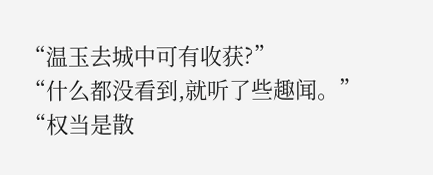“温玉去城中可有收获?”
“什么都没看到,就听了些趣闻。”
“权当是散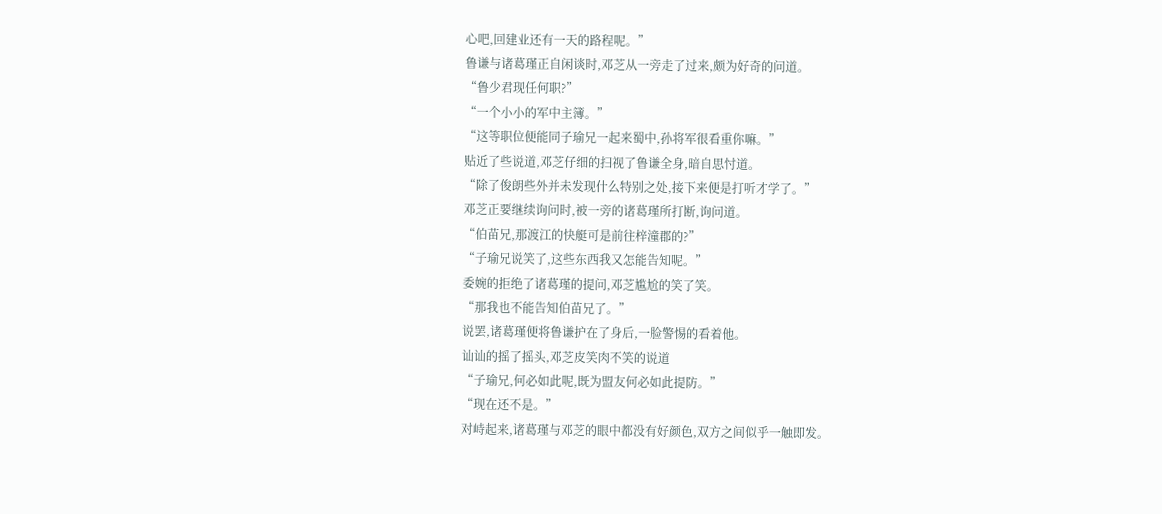心吧,回建业还有一天的路程呢。”
鲁谦与诸葛瑾正自闲谈时,邓芝从一旁走了过来,颇为好奇的问道。
“鲁少君现任何职?”
“一个小小的军中主簿。”
“这等职位便能同子瑜兄一起来蜀中,孙将军很看重你嘛。”
贴近了些说道,邓芝仔细的扫视了鲁谦全身,暗自思忖道。
“除了俊朗些外并未发现什么特别之处,接下来便是打听才学了。”
邓芝正要继续询问时,被一旁的诸葛瑾所打断,询问道。
“伯苗兄,那渡江的快艇可是前往梓潼郡的?”
“子瑜兄说笑了,这些东西我又怎能告知呢。”
委婉的拒绝了诸葛瑾的提问,邓芝尴尬的笑了笑。
“那我也不能告知伯苗兄了。”
说罢,诸葛瑾便将鲁谦护在了身后,一脸警惕的看着他。
讪讪的摇了摇头,邓芝皮笑肉不笑的说道
“子瑜兄,何必如此呢,既为盟友何必如此提防。”
“现在还不是。”
对峙起来,诸葛瑾与邓芝的眼中都没有好颜色,双方之间似乎一触即发。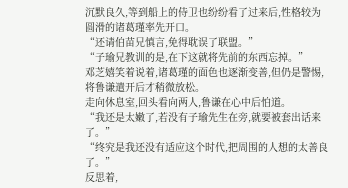沉默良久,等到船上的侍卫也纷纷看了过来后,性格较为圆滑的诸葛瑾率先开口。
“还请伯苗兄慎言,免得耽误了联盟。”
“子瑜兄教训的是,在下这就将先前的东西忘掉。”
邓芝嬉笑着说着,诸葛瑾的面色也逐渐变善,但仍是警惕,将鲁谦遣开后才稍微放松。
走向休息室,回头看向两人,鲁谦在心中后怕道。
“我还是太嫩了,若没有子瑜先生在旁,就要被套出话来了。”
“终究是我还没有适应这个时代,把周围的人想的太善良了。”
反思着,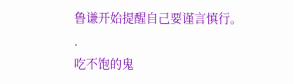鲁谦开始提醒自己要谨言慎行。
.
吃不饱的鬼